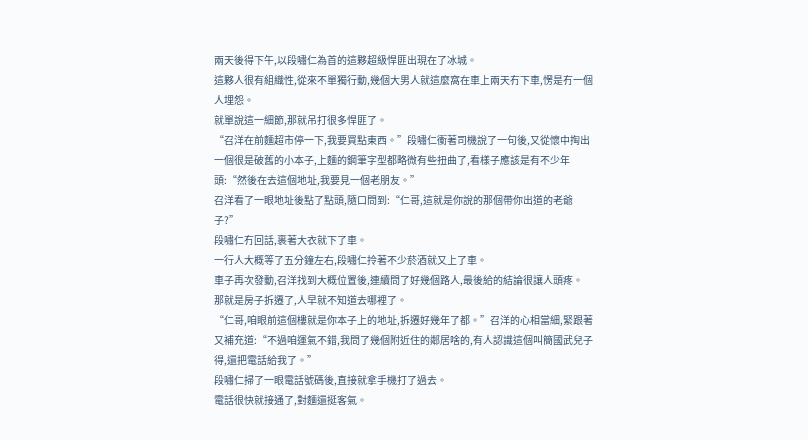兩天後得下午,以段嘯仁為首的這夥超級悍匪出現在了冰城。
這夥人很有組織性,從來不單獨行動,幾個大男人就這麼窩在車上兩天冇下車,愣是冇一個人埋怨。
就單說這一細節,那就吊打很多悍匪了。
“召洋在前麵超市停一下,我要買點東西。”段嘯仁衝著司機說了一句後,又從懷中掏出一個很是破舊的小本子,上麵的鋼筆字型都略微有些扭曲了,看樣子應該是有不少年頭:“然後在去這個地址,我要見一個老朋友。”
召洋看了一眼地址後點了點頭,隨口問到:“仁哥,這就是你說的那個帶你出道的老爺子?”
段嘯仁冇回話,裹著大衣就下了車。
一行人大概等了五分鐘左右,段嘯仁拎著不少菸酒就又上了車。
車子再次發動,召洋找到大概位置後,連續問了好幾個路人,最後給的結論很讓人頭疼。
那就是房子拆遷了,人早就不知道去哪裡了。
“仁哥,咱眼前這個樓就是你本子上的地址,拆遷好幾年了都。”召洋的心相當細,緊跟著又補充道:“不過咱運氣不錯,我問了幾個附近住的鄰居啥的,有人認識這個叫簡國武兒子得,還把電話給我了。”
段嘯仁掃了一眼電話號碼後,直接就拿手機打了過去。
電話很快就接通了,對麵還挺客氣。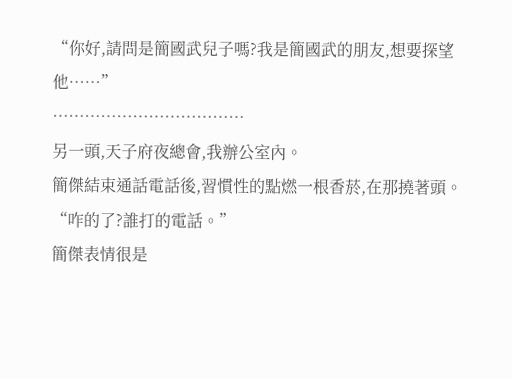“你好,請問是簡國武兒子嗎?我是簡國武的朋友,想要探望他……”
………………………………
另一頭,天子府夜總會,我辦公室內。
簡傑結束通話電話後,習慣性的點燃一根香菸,在那撓著頭。
“咋的了?誰打的電話。”
簡傑表情很是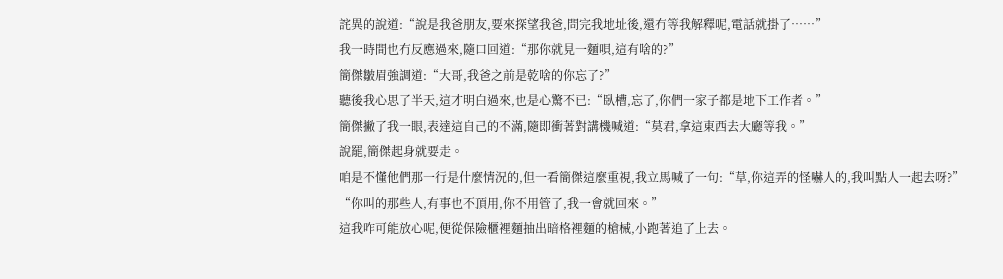詫異的說道:“說是我爸朋友,要來探望我爸,問完我地址後,還冇等我解釋呢,電話就掛了……”
我一時間也冇反應過來,隨口回道:“那你就見一麵唄,這有啥的?”
簡傑皺眉強調道:“大哥,我爸之前是乾啥的你忘了?”
聽後我心思了半天,這才明白過來,也是心驚不已:“臥槽,忘了,你們一家子都是地下工作者。”
簡傑撇了我一眼,表達這自己的不滿,隨即衝著對講機喊道:“莫君,拿這東西去大廳等我。”
說罷,簡傑起身就要走。
咱是不懂他們那一行是什麼情況的,但一看簡傑這麼重視,我立馬喊了一句:“草,你這弄的怪嚇人的,我叫點人一起去呀?”
“你叫的那些人,有事也不頂用,你不用管了,我一會就回來。”
這我咋可能放心呢,便從保險櫃裡麵抽出暗格裡麵的槍械,小跑著追了上去。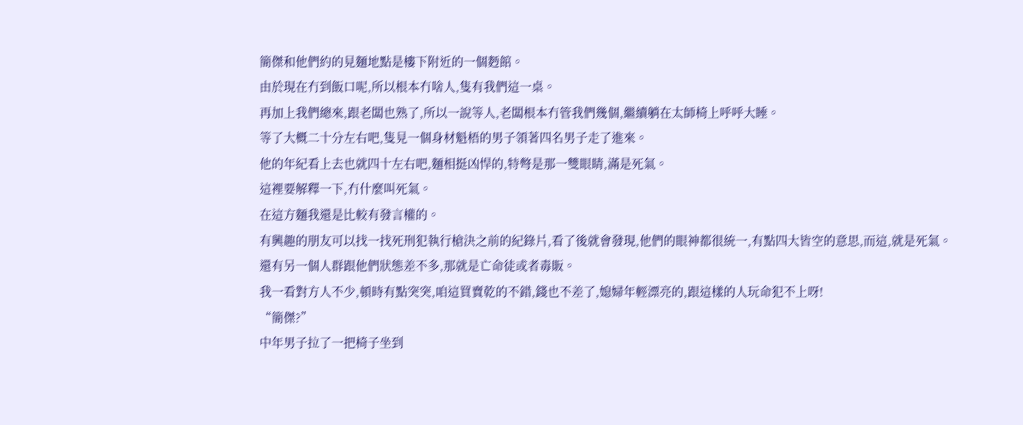簡傑和他們約的見麵地點是樓下附近的一個麪館。
由於現在冇到飯口呢,所以根本冇啥人,隻有我們這一桌。
再加上我們總來,跟老闆也熟了,所以一說等人,老闆根本冇管我們幾個,繼續躺在太師椅上呼呼大睡。
等了大概二十分左右吧,隻見一個身材魁梧的男子領著四名男子走了進來。
他的年紀看上去也就四十左右吧,麵相挺凶悍的,特彆是那一雙眼睛,滿是死氣。
這裡要解釋一下,冇什麼叫死氣。
在這方麵我還是比較有發言權的。
有興趣的朋友可以找一找死刑犯執行槍決之前的紀錄片,看了後就會發現,他們的眼神都很統一,有點四大皆空的意思,而這,就是死氣。
還有另一個人群跟他們狀態差不多,那就是亡命徒或者毒販。
我一看對方人不少,頓時有點突突,咱這買賣乾的不錯,錢也不差了,媳婦年輕漂亮的,跟這樣的人玩命犯不上呀!
“簡傑?”
中年男子拉了一把椅子坐到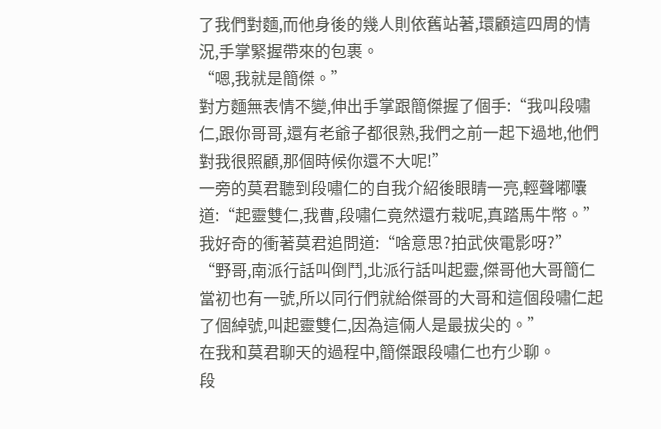了我們對麵,而他身後的幾人則依舊站著,環顧這四周的情況,手掌緊握帶來的包裹。
“嗯,我就是簡傑。”
對方麵無表情不變,伸出手掌跟簡傑握了個手:“我叫段嘯仁,跟你哥哥,還有老爺子都很熟,我們之前一起下過地,他們對我很照顧,那個時候你還不大呢!”
一旁的莫君聽到段嘯仁的自我介紹後眼睛一亮,輕聲嘟囔道:“起靈雙仁,我曹,段嘯仁竟然還冇栽呢,真踏馬牛幣。”
我好奇的衝著莫君追問道:“啥意思?拍武俠電影呀?”
“野哥,南派行話叫倒鬥,北派行話叫起靈,傑哥他大哥簡仁當初也有一號,所以同行們就給傑哥的大哥和這個段嘯仁起了個綽號,叫起靈雙仁,因為這倆人是最拔尖的。”
在我和莫君聊天的過程中,簡傑跟段嘯仁也冇少聊。
段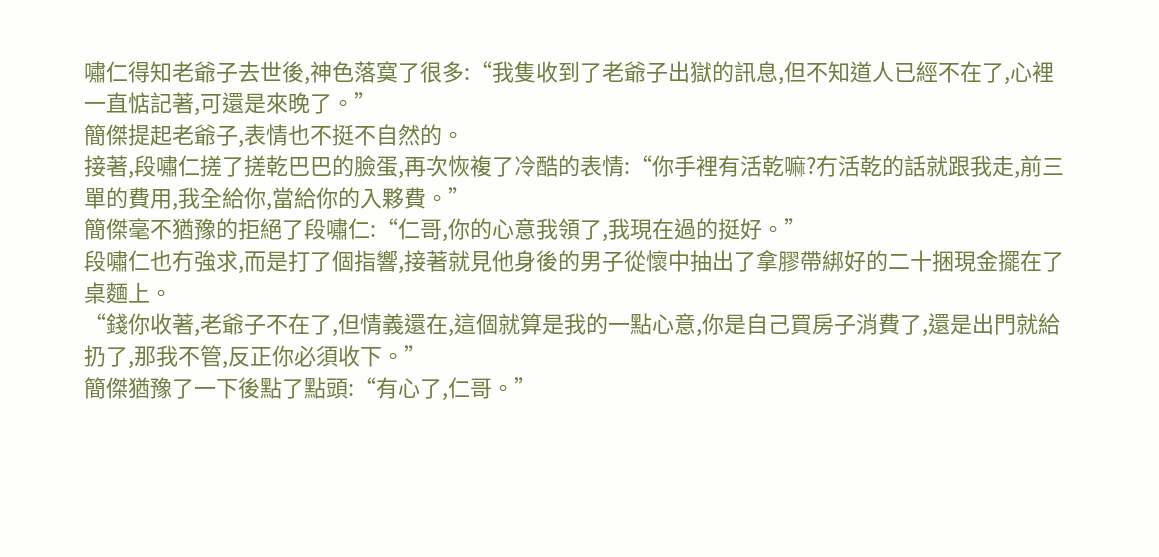嘯仁得知老爺子去世後,神色落寞了很多:“我隻收到了老爺子出獄的訊息,但不知道人已經不在了,心裡一直惦記著,可還是來晚了。”
簡傑提起老爺子,表情也不挺不自然的。
接著,段嘯仁搓了搓乾巴巴的臉蛋,再次恢複了冷酷的表情:“你手裡有活乾嘛?冇活乾的話就跟我走,前三單的費用,我全給你,當給你的入夥費。”
簡傑毫不猶豫的拒絕了段嘯仁:“仁哥,你的心意我領了,我現在過的挺好。”
段嘯仁也冇強求,而是打了個指響,接著就見他身後的男子從懷中抽出了拿膠帶綁好的二十捆現金擺在了桌麵上。
“錢你收著,老爺子不在了,但情義還在,這個就算是我的一點心意,你是自己買房子消費了,還是出門就給扔了,那我不管,反正你必須收下。”
簡傑猶豫了一下後點了點頭:“有心了,仁哥。”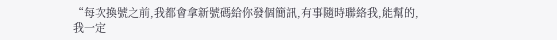“每次換號之前,我都會拿新號碼給你發個簡訊,有事隨時聯絡我,能幫的,我一定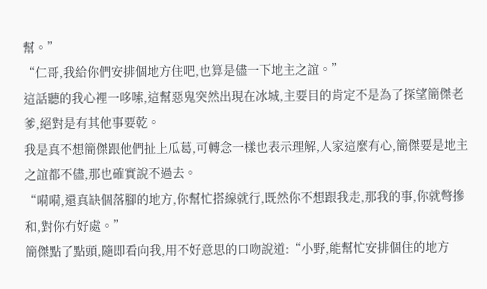幫。”
“仁哥,我給你們安排個地方住吧,也算是儘一下地主之誼。”
這話聽的我心裡一哆嗦,這幫惡鬼突然出現在冰城,主要目的肯定不是為了探望簡傑老爹,絕對是有其他事要乾。
我是真不想簡傑跟他們扯上瓜葛,可轉念一樣也表示理解,人家這麼有心,簡傑要是地主之誼都不儘,那也確實說不過去。
“嗬嗬,還真缺個落腳的地方,你幫忙搭線就行,既然你不想跟我走,那我的事,你就彆摻和,對你冇好處。”
簡傑點了點頭,隨即看向我,用不好意思的口吻說道:“小野,能幫忙安排個住的地方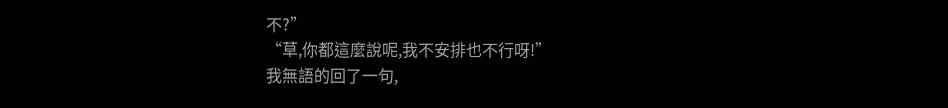不?”
“草,你都這麼說呢,我不安排也不行呀!”
我無語的回了一句,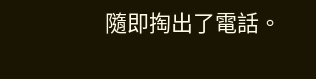隨即掏出了電話。